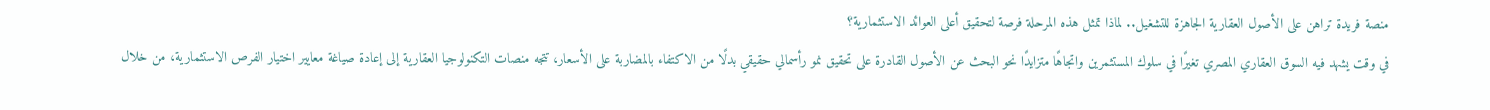منصة فريدة تراهن على الأصول العقارية الجاهزة للتشغيل.. لماذا تمثل هذه المرحلة فرصة لتحقيق أعلى العوائد الاستثمارية؟
في وقت يشهد فيه السوق العقاري المصري تغيرًا في سلوك المستثمرين واتجاهًا متزايدًا نحو البحث عن الأصول القادرة على تحقيق نمو رأسمالي حقيقي بدلًا من الاكتفاء بالمضاربة على الأسعار، تتجه منصات التكنولوجيا العقارية إلى إعادة صياغة معايير اختيار الفرص الاستثمارية، من خلال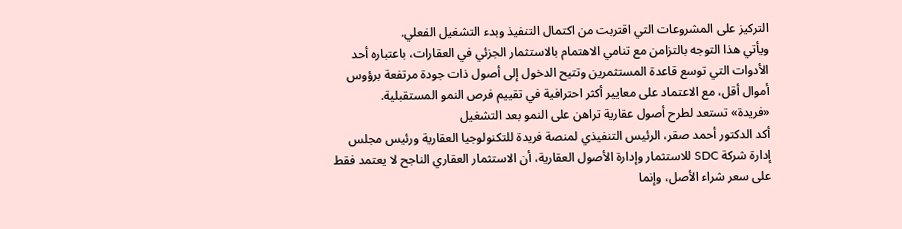التركيز على المشروعات التي اقتربت من اكتمال التنفيذ وبدء التشغيل الفعلي.
ويأتي هذا التوجه بالتزامن مع تنامي الاهتمام بالاستثمار الجزئي في العقارات، باعتباره أحد الأدوات التي توسع قاعدة المستثمرين وتتيح الدخول إلى أصول ذات جودة مرتفعة برؤوس أموال أقل، مع الاعتماد على معايير أكثر احترافية في تقييم فرص النمو المستقبلية.
«فريدة» تستعد لطرح أصول عقارية تراهن على النمو بعد التشغيل
أكد الدكتور أحمد صقر، الرئيس التنفيذي لمنصة فريدة للتكنولوجيا العقارية ورئيس مجلس إدارة شركة SDC للاستثمار وإدارة الأصول العقارية، أن الاستثمار العقاري الناجح لا يعتمد فقط على سعر شراء الأصل، وإنما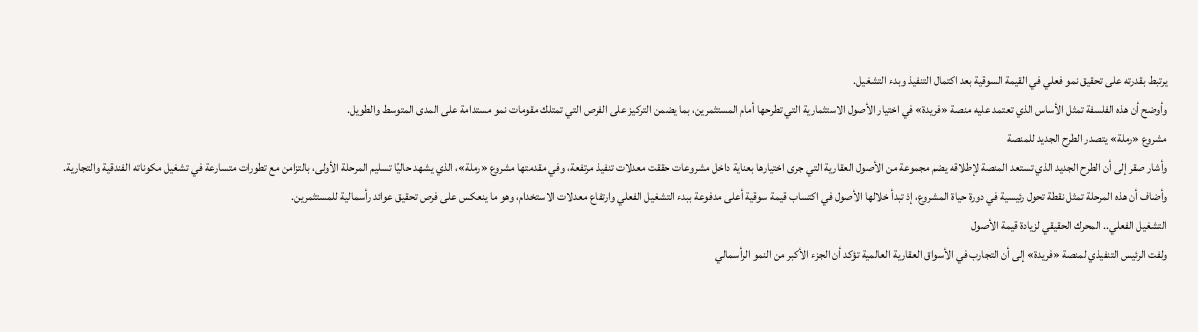يرتبط بقدرته على تحقيق نمو فعلي في القيمة السوقية بعد اكتمال التنفيذ وبدء التشغيل.
وأوضح أن هذه الفلسفة تمثل الأساس الذي تعتمد عليه منصة «فريدة» في اختيار الأصول الاستثمارية التي تطرحها أمام المستثمرين، بما يضمن التركيز على الفرص التي تمتلك مقومات نمو مستدامة على المدى المتوسط والطويل.
مشروع «رملة» يتصدر الطرح الجديد للمنصة
وأشار صقر إلى أن الطرح الجديد الذي تستعد المنصة لإطلاقه يضم مجموعة من الأصول العقارية التي جرى اختيارها بعناية داخل مشروعات حققت معدلات تنفيذ مرتفعة، وفي مقدمتها مشروع «رملة»، الذي يشهد حاليًا تسليم المرحلة الأولى، بالتزامن مع تطورات متسارعة في تشغيل مكوناته الفندقية والتجارية.
وأضاف أن هذه المرحلة تمثل نقطة تحول رئيسية في دورة حياة المشروع، إذ تبدأ خلالها الأصول في اكتساب قيمة سوقية أعلى مدفوعة ببدء التشغيل الفعلي وارتفاع معدلات الاستخدام، وهو ما ينعكس على فرص تحقيق عوائد رأسمالية للمستثمرين.
التشغيل الفعلي.. المحرك الحقيقي لزيادة قيمة الأصول
ولفت الرئيس التنفيذي لمنصة «فريدة» إلى أن التجارب في الأسواق العقارية العالمية تؤكد أن الجزء الأكبر من النمو الرأسمالي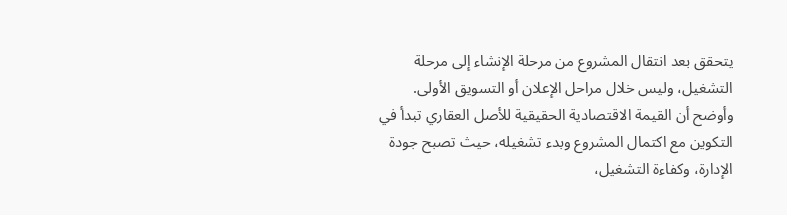يتحقق بعد انتقال المشروع من مرحلة الإنشاء إلى مرحلة التشغيل، وليس خلال مراحل الإعلان أو التسويق الأولى.
وأوضح أن القيمة الاقتصادية الحقيقية للأصل العقاري تبدأ في التكوين مع اكتمال المشروع وبدء تشغيله، حيث تصبح جودة الإدارة، وكفاءة التشغيل،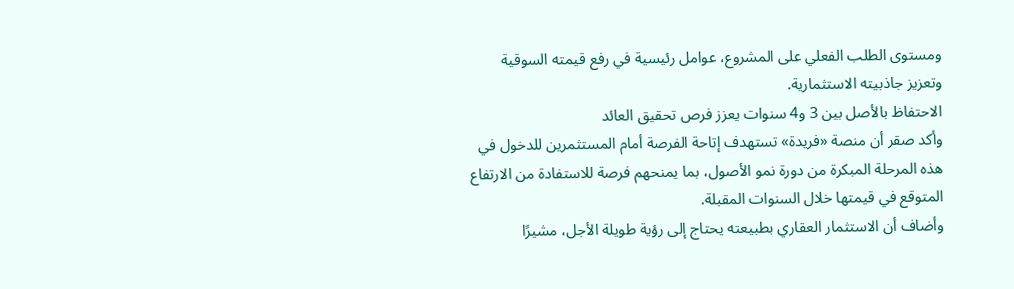ومستوى الطلب الفعلي على المشروع، عوامل رئيسية في رفع قيمته السوقية وتعزيز جاذبيته الاستثمارية.
الاحتفاظ بالأصل بين 3 و4 سنوات يعزز فرص تحقيق العائد
وأكد صقر أن منصة «فريدة» تستهدف إتاحة الفرصة أمام المستثمرين للدخول في هذه المرحلة المبكرة من دورة نمو الأصول، بما يمنحهم فرصة للاستفادة من الارتفاع المتوقع في قيمتها خلال السنوات المقبلة.
وأضاف أن الاستثمار العقاري بطبيعته يحتاج إلى رؤية طويلة الأجل، مشيرًا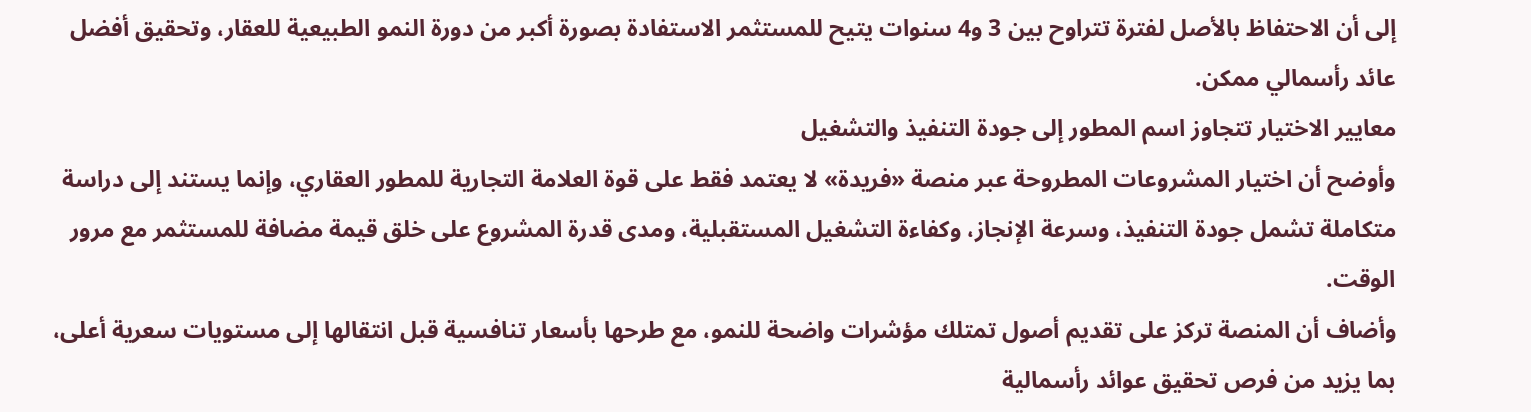إلى أن الاحتفاظ بالأصل لفترة تتراوح بين 3 و4 سنوات يتيح للمستثمر الاستفادة بصورة أكبر من دورة النمو الطبيعية للعقار، وتحقيق أفضل عائد رأسمالي ممكن.
معايير الاختيار تتجاوز اسم المطور إلى جودة التنفيذ والتشغيل
وأوضح أن اختيار المشروعات المطروحة عبر منصة «فريدة» لا يعتمد فقط على قوة العلامة التجارية للمطور العقاري، وإنما يستند إلى دراسة متكاملة تشمل جودة التنفيذ، وسرعة الإنجاز، وكفاءة التشغيل المستقبلية، ومدى قدرة المشروع على خلق قيمة مضافة للمستثمر مع مرور الوقت.
وأضاف أن المنصة تركز على تقديم أصول تمتلك مؤشرات واضحة للنمو، مع طرحها بأسعار تنافسية قبل انتقالها إلى مستويات سعرية أعلى، بما يزيد من فرص تحقيق عوائد رأسمالية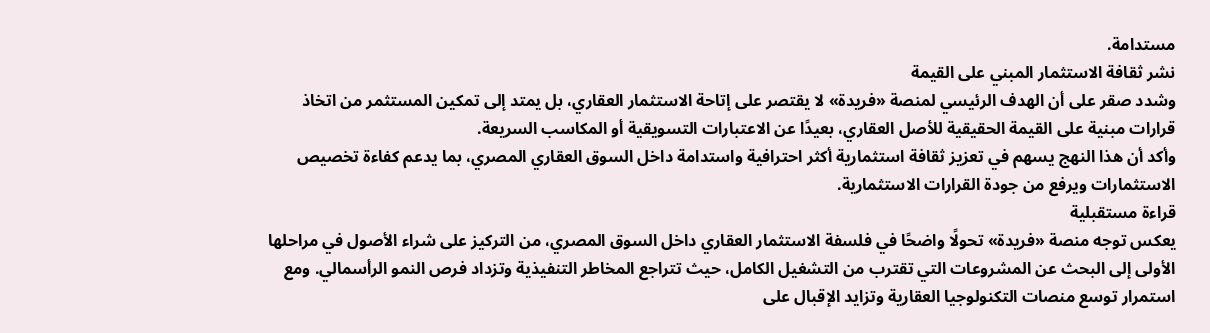مستدامة.
نشر ثقافة الاستثمار المبني على القيمة
وشدد صقر على أن الهدف الرئيسي لمنصة «فريدة» لا يقتصر على إتاحة الاستثمار العقاري، بل يمتد إلى تمكين المستثمر من اتخاذ قرارات مبنية على القيمة الحقيقية للأصل العقاري، بعيدًا عن الاعتبارات التسويقية أو المكاسب السريعة.
وأكد أن هذا النهج يسهم في تعزيز ثقافة استثمارية أكثر احترافية واستدامة داخل السوق العقاري المصري، بما يدعم كفاءة تخصيص الاستثمارات ويرفع من جودة القرارات الاستثمارية.
قراءة مستقبلية
يعكس توجه منصة «فريدة» تحولًا واضحًا في فلسفة الاستثمار العقاري داخل السوق المصري، من التركيز على شراء الأصول في مراحلها الأولى إلى البحث عن المشروعات التي تقترب من التشغيل الكامل، حيث تتراجع المخاطر التنفيذية وتزداد فرص النمو الرأسمالي. ومع استمرار توسع منصات التكنولوجيا العقارية وتزايد الإقبال على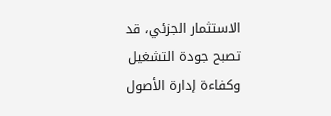الاستثمار الجزئي، قد تصبح جودة التشغيل وكفاءة إدارة الأصول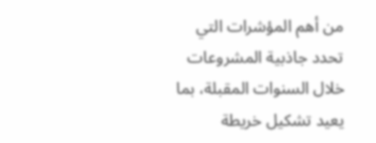من أهم المؤشرات التي تحدد جاذبية المشروعات خلال السنوات المقبلة، بما يعيد تشكيل خريطة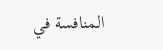المنافسة في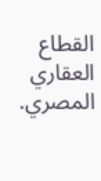القطاع العقاري المصري.